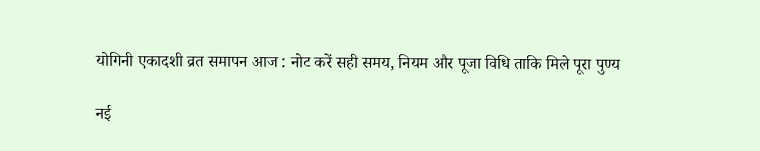योगिनी एकादशी व्रत समापन आज : नोट करें सही समय, नियम और पूजा विधि ताकि मिले पूरा पुण्य

नई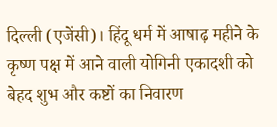दिल्ली (एजेंसी)। हिंदू धर्म में आषाढ़ महीने के कृष्ण पक्ष में आने वाली योगिनी एकादशी को बेहद शुभ और कष्टों का निवारण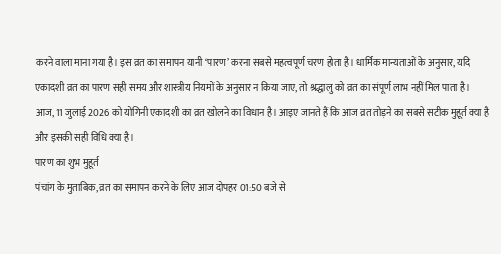करने वाला माना गया है। इस व्रत का समापन यानी ‘पारण’ करना सबसे महत्वपूर्ण चरण होता है। धार्मिक मान्यताओं के अनुसार, यदि एकादशी व्रत का पारण सही समय और शास्त्रीय नियमों के अनुसार न किया जाए, तो श्रद्धालु को व्रत का संपूर्ण लाभ नहीं मिल पाता है।
आज, 11 जुलाई 2026 को योगिनी एकादशी का व्रत खोलने का विधान है। आइए जानते हैं कि आज व्रत तोड़ने का सबसे सटीक मुहूर्त क्या है और इसकी सही विधि क्या है।
पारण का शुभ मुहूर्त
पंचांग के मुताबिक, व्रत का समापन करने के लिए आज दोपहर 01:50 बजे से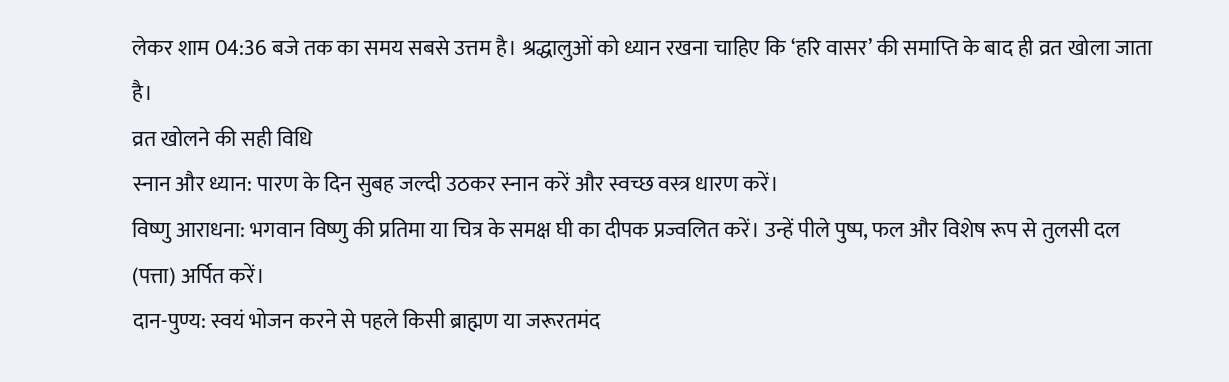लेकर शाम 04:36 बजे तक का समय सबसे उत्तम है। श्रद्धालुओं को ध्यान रखना चाहिए कि ‘हरि वासर’ की समाप्ति के बाद ही व्रत खोला जाता है।
व्रत खोलने की सही विधि
स्नान और ध्यान: पारण के दिन सुबह जल्दी उठकर स्नान करें और स्वच्छ वस्त्र धारण करें।
विष्णु आराधना: भगवान विष्णु की प्रतिमा या चित्र के समक्ष घी का दीपक प्रज्वलित करें। उन्हें पीले पुष्प, फल और विशेष रूप से तुलसी दल (पत्ता) अर्पित करें।
दान-पुण्य: स्वयं भोजन करने से पहले किसी ब्राह्मण या जरूरतमंद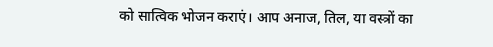को सात्विक भोजन कराएं। आप अनाज, तिल, या वस्त्रों का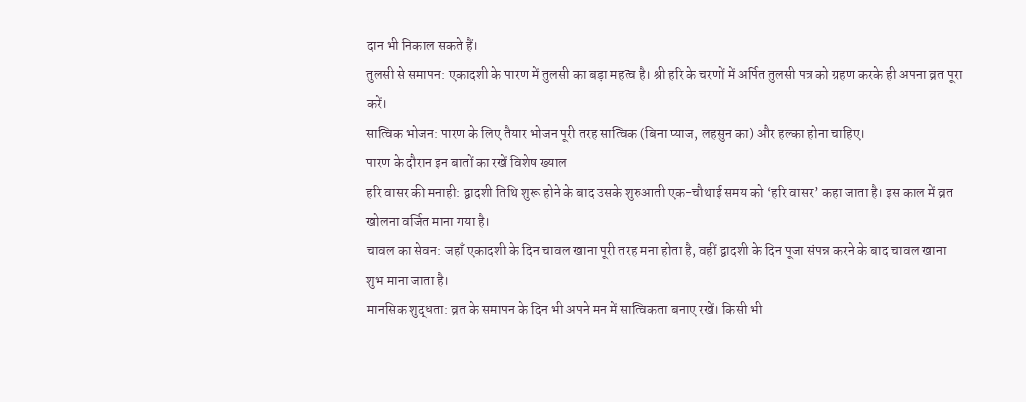दान भी निकाल सकते हैं।
तुलसी से समापन: एकादशी के पारण में तुलसी का बड़ा महत्व है। श्री हरि के चरणों में अर्पित तुलसी पत्र को ग्रहण करके ही अपना व्रत पूरा करें।
सात्विक भोजन: पारण के लिए तैयार भोजन पूरी तरह सात्विक (बिना प्याज, लहसुन का) और हल्का होना चाहिए।
पारण के दौरान इन बातों का रखें विशेष ख्याल
हरि वासर की मनाही: द्वादशी तिथि शुरू होने के बाद उसके शुरुआती एक-चौथाई समय को ‘हरि वासर’ कहा जाता है। इस काल में व्रत खोलना वर्जित माना गया है।
चावल का सेवन: जहाँ एकादशी के दिन चावल खाना पूरी तरह मना होता है, वहीं द्वादशी के दिन पूजा संपन्न करने के बाद चावल खाना शुभ माना जाता है।
मानसिक शुद्धता: व्रत के समापन के दिन भी अपने मन में सात्विकता बनाए रखें। किसी भी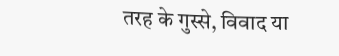तरह के गुस्से, विवाद या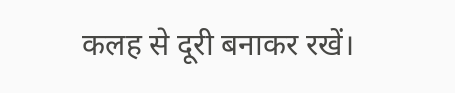कलह से दूरी बनाकर रखें।